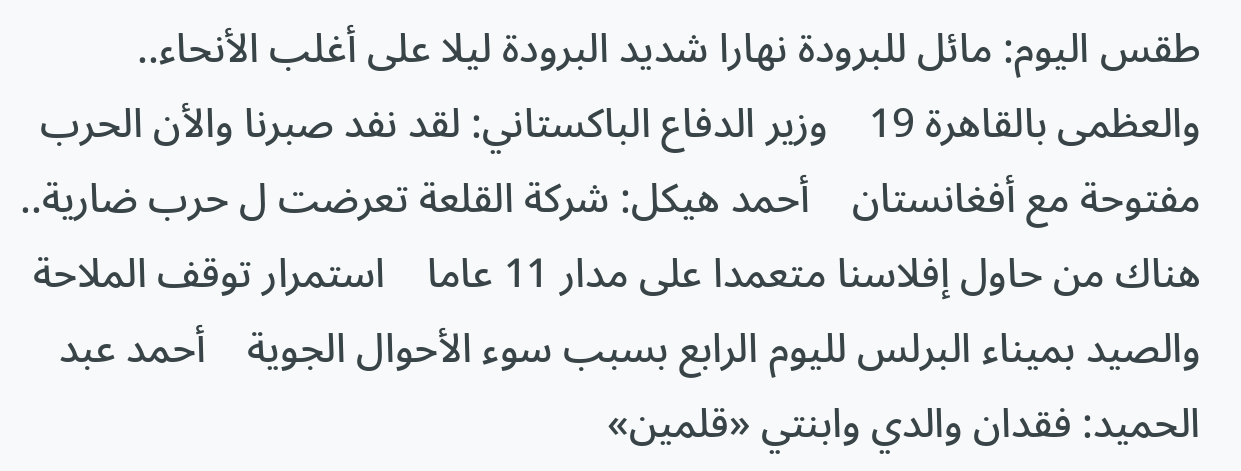طقس اليوم: مائل للبرودة نهارا شديد البرودة ليلا على أغلب الأنحاء.. والعظمى بالقاهرة 19    وزير الدفاع الباكستاني: لقد نفد صبرنا والأن الحرب مفتوحة مع أفغانستان    أحمد هيكل: شركة القلعة تعرضت ل حرب ضارية.. هناك من حاول إفلاسنا متعمدا على مدار 11 عاما    استمرار توقف الملاحة والصيد بميناء البرلس لليوم الرابع بسبب سوء الأحوال الجوية    أحمد عبد الحميد: فقدان والدي وابنتي «قلمين»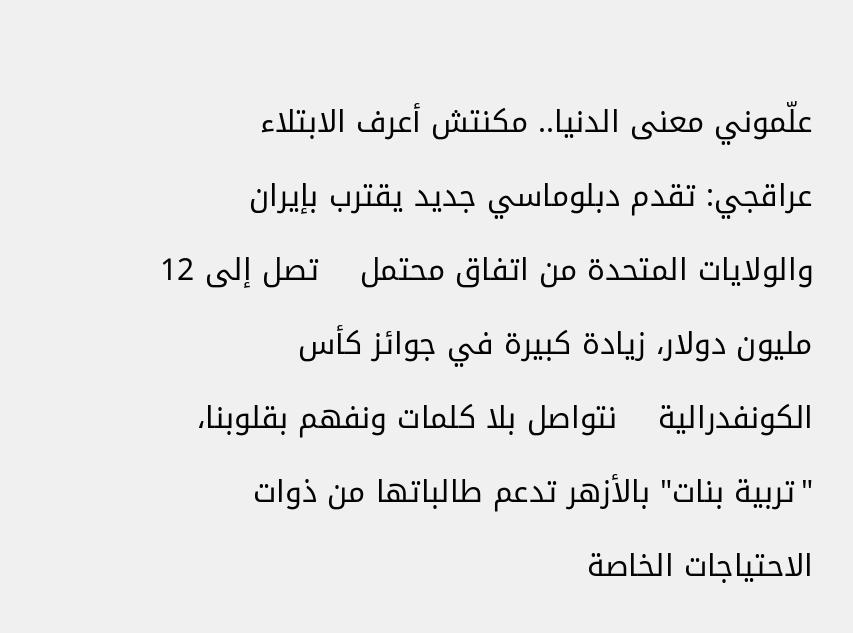علّموني معنى الدنيا.. مكنتش أعرف الابتلاء    عراقجي: تقدم دبلوماسي جديد يقترب بإيران والولايات المتحدة من اتفاق محتمل    تصل إلى 12 مليون دولار، زيادة كبيرة في جوائز كأس الكونفدرالية    نتواصل بلا كلمات ونفهم بقلوبنا، "تربية بنات" بالأزهر تدعم طالباتها من ذوات الاحتياجات الخاصة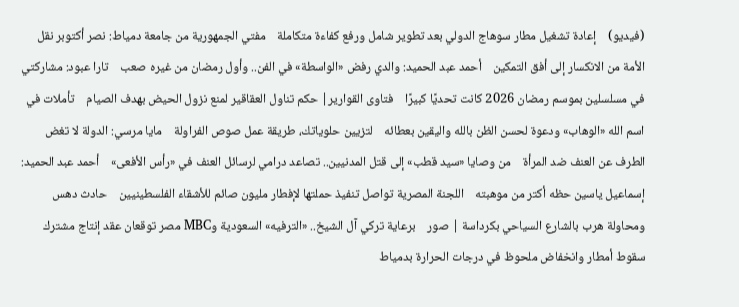(فيديو)    إعادة تشغيل مطار سوهاج الدولي بعد تطوير شامل ورفع كفاءة متكاملة    مفتي الجمهورية من جامعة دمياط: نصر أكتوبر نقل الأمة من الانكسار إلى أفق التمكين    أحمد عبد الحميد: والدي رفض «الواسطة» في الفن.. وأول رمضان من غيره صعب    تارا عبود: مشاركتي في مسلسلين بموسم رمضان 2026 كانت تحديًا كبيرًا    فتاوى القوارير| حكم تناول العقاقير لمنع نزول الحيض بهدف الصيام    تأملات في اسم الله «الوهاب» ودعوة لحسن الظن بالله واليقين بعطائه    لتزيين حلوياتك، طريقة عمل صوص الفراولة    مايا مرسي: الدولة لا تغض الطرف عن العنف ضد المرأة    من وصايا «سيد قطب» إلى قتل المدنيين.. تصاعد درامي لرسائل العنف في «رأس الأفعى»    أحمد عبد الحميد: إسماعيل ياسين حظه أكتر من موهبته    اللجنة المصرية تواصل تنفيذ حملتها لإفطار مليون صائم للأشقاء الفلسطينيين    حادث دهس ومحاولة هرب بالشارع السياحي بكرداسة | صور    برعاية تركي آل الشيخ.. «الترفيه» السعودية وMBC مصر توقعان عقد إنتاج مشترك    سقوط أمطار وانخفاض ملحوظ في درجات الحرارة بدمياط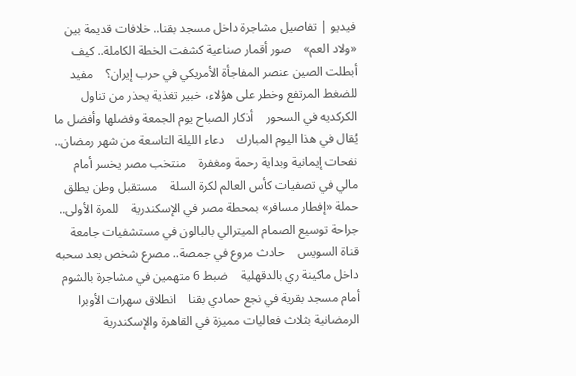فيديو | تفاصيل مشاجرة داخل مسجد بقنا.. خلافات قديمة بين «ولاد العم»    صور أقمار صناعية كشفت الخطة الكاملة.. كيف أبطلت الصين عنصر المفاجأة الأمريكي في حرب إيران؟    مفيد للضغط المرتفع وخطر على هؤلاء، خبير تغذية يحذر من تناول الكركديه في السحور    أذكار الصباح يوم الجمعة وفضلها وأفضل ما يُقال في هذا اليوم المبارك    دعاء الليلة التاسعة من شهر رمضان.. نفحات إيمانية وبداية رحمة ومغفرة    منتخب مصر يخسر أمام مالي في تصفيات كأس العالم لكرة السلة    مستقبل وطن يطلق حملة «إفطار مسافر» بمحطة مصر في الإسكندرية    للمرة الأولى.. جراحة توسيع الصمام الميترالي بالبالون في مستشفيات جامعة قناة السويس    حادث مروع في جمصة.. مصرع شخص بعد سحبه داخل ماكينة ري بالدقهلية    ضبط 6 متهمين في مشاجرة بالشوم أمام مسجد بقرية في نجع حمادي بقنا    انطلاق سهرات الأوبرا الرمضانية بثلاث فعاليات مميزة في القاهرة والإسكندرية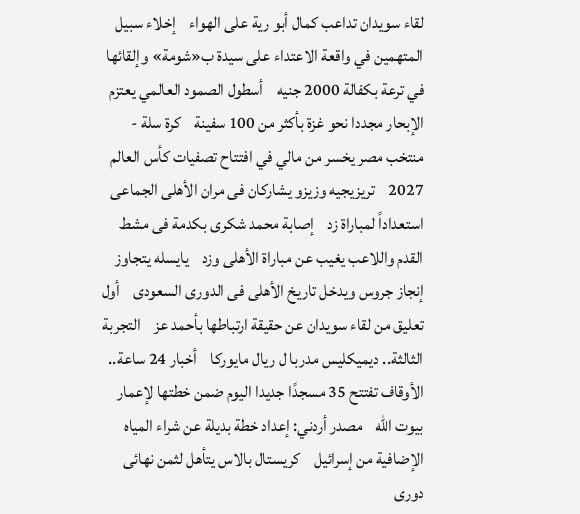لقاء سويدان تداعب كمال أبو رية على الهواء    إخلاء سبيل المتهمين في واقعة الاعتداء على سيدة ب«شومة» وإلقائها في ترعة بكفالة 2000 جنيه    أسطول الصمود العالمي يعتزم الإبحار مجددا نحو غزة بأكثر من 100 سفينة    كرة سلة - منتخب مصر يخسر من مالي في افتتاح تصفيات كأس العالم 2027    تريزيجيه وزيزو يشاركان فى مران الأهلى الجماعى استعداداً لمباراة زد    إصابة محمد شكرى بكدمة فى مشط القدم واللاعب يغيب عن مباراة الأهلى وزد    يايسله يتجاوز إنجاز جروس ويدخل تاريخ الأهلى فى الدورى السعودى    أول تعليق من لقاء سويدان عن حقيقة ارتباطها بأحمد عز    التجربة الثالثة.. ديميكليس مدربا ل ريال مايوركا    أخبار 24 ساعة.. الأوقاف تفتتح 35 مسجدًا جديدا اليوم ضمن خطتها لإعمار بيوت الله    مصدر أردني: إعداد خطة بديلة عن شراء المياه الإضافية من إسرائيل    كريستال بالاس يتأهل لثمن نهائى دورى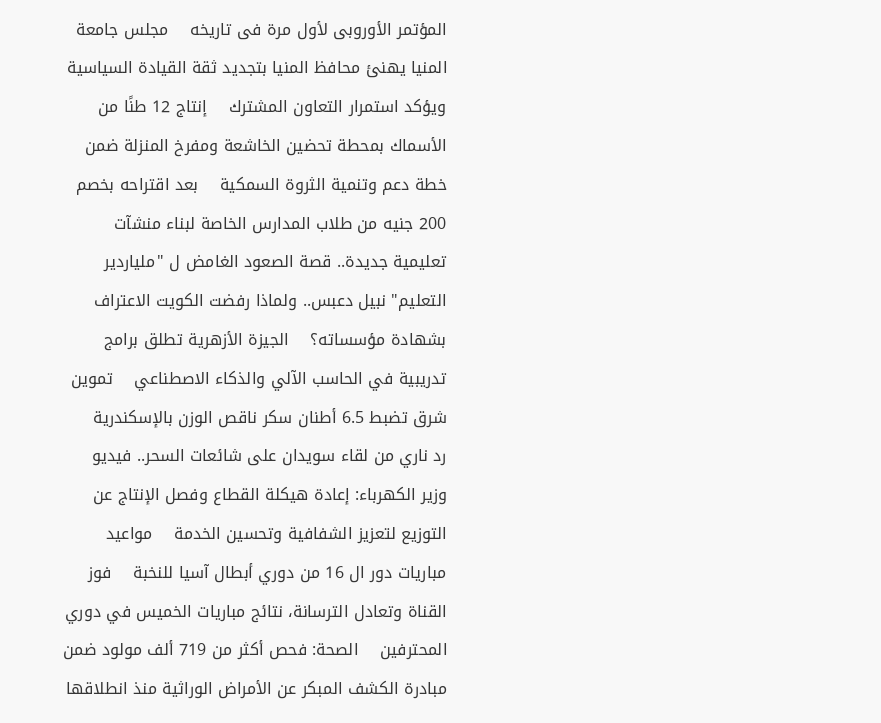المؤتمر الأوروبى لأول مرة فى تاريخه    مجلس جامعة المنيا يهنئ محافظ المنيا بتجديد ثقة القيادة السياسية ويؤكد استمرار التعاون المشترك    إنتاج 12 طنًا من الأسماك بمحطة تحضين الخاشعة ومفرخ المنزلة ضمن خطة دعم وتنمية الثروة السمكية    بعد اقتراحه بخصم 200 جنيه من طلاب المدارس الخاصة لبناء منشآت تعليمية جديدة.. قصة الصعود الغامض ل "ملياردير التعليم" نبيل دعبس.. ولماذا رفضت الكويت الاعتراف بشهادة مؤسساته؟    الجيزة الأزهرية تطلق برامج تدريبية في الحاسب الآلي والذكاء الاصطناعي    تموين شرق تضبط 6.5 أطنان سكر ناقص الوزن بالإسكندرية    رد ناري من لقاء سويدان على شائعات السحر.. فيديو    وزير الكهرباء: إعادة هيكلة القطاع وفصل الإنتاج عن التوزيع لتعزيز الشفافية وتحسين الخدمة    مواعيد مباريات دور ال 16 من دوري أبطال آسيا للنخبة    فوز القناة وتعادل الترسانة، نتائج مباريات الخميس في دوري المحترفين    الصحة: فحص أكثر من 719 ألف مولود ضمن مبادرة الكشف المبكر عن الأمراض الوراثية منذ انطلاقها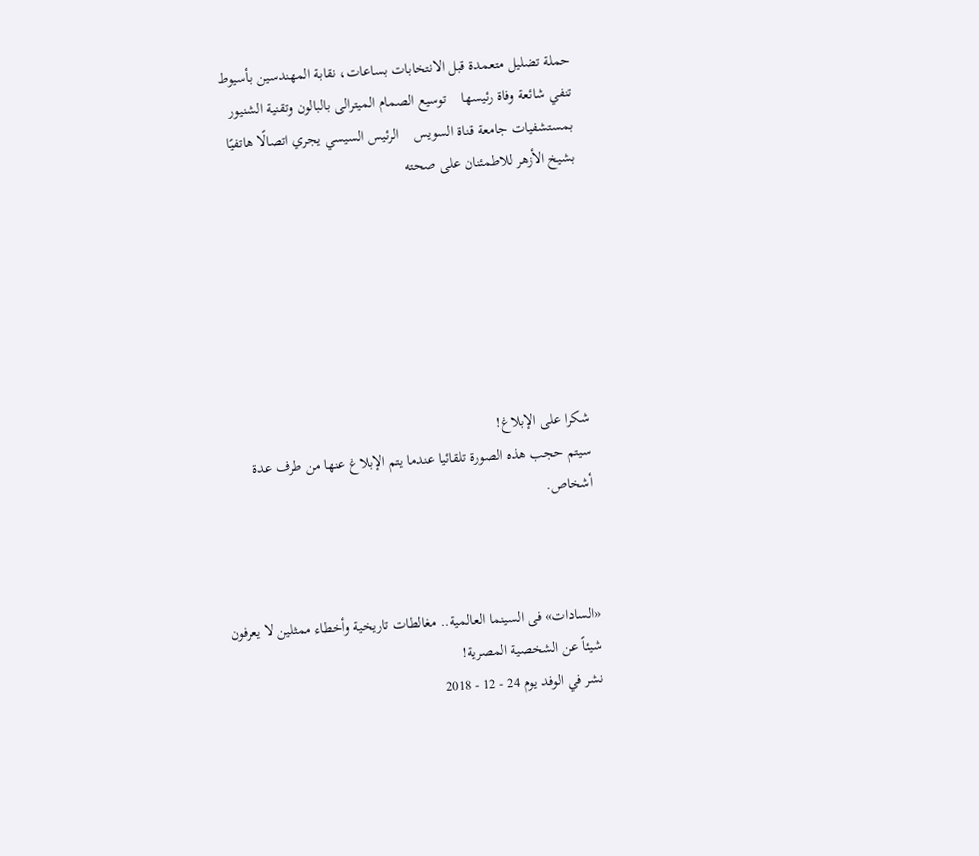حملة تضليل متعمدة قبل الانتخابات بساعات، نقابة المهندسين بأسيوط تنفي شائعة وفاة رئيسها    توسيع الصمام الميترالى بالبالون وتقنية الشنيور بمستشفيات جامعة قناة السويس    الرئيس السيسي يجري اتصالًا هاتفيًا بشيخ الأزهر للاطمئنان على صحته







شكرا على الإبلاغ!
سيتم حجب هذه الصورة تلقائيا عندما يتم الإبلاغ عنها من طرف عدة أشخاص.



«السادات» فى السينما العالمية.. مغالطات تاريخية وأخطاء ممثلين لا يعرفون شيئاً عن الشخصية المصرية!
نشر في الوفد يوم 24 - 12 - 2018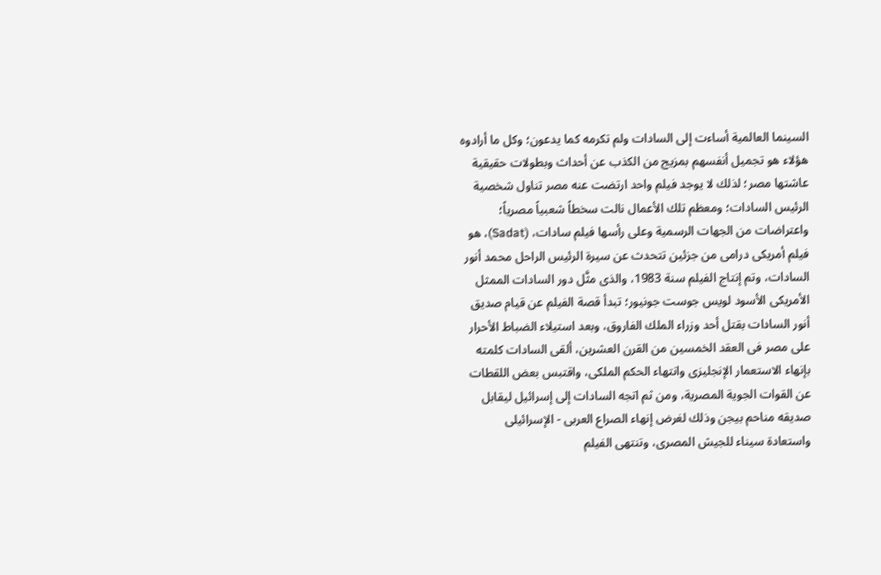السينما العالمية أساءت إلى السادات ولم تكرمه كما يدعون؛ وكل ما أرادوه هؤلاء هو تجميل أنفسهم بمزيج من الكذب عن أحداث وبطولات حقيقية عاشتها مصر؛ لذلك لا يوجد فيلم واحد ارتضت عنه مصر تناول شخصية الرئيس السادات؛ ومعظم تلك الأعمال نالت سخطاً شعبياً مصرياً؛ واعتراضات من الجهات الرسمية وعلى رأسها فيلم سادات، (Sadat)، هو فيلم أمريكى درامى من جزئين تتحدث عن سيرة الرئيس الراحل محمد أنور السادات، وتم إنتاج الفيلم سنة 1983، والذى مثَّل دور السادات الممثل الأمريكى الأسود لويس جوست جونيور؛ تبدأ قصة الفيلم عن قيام صديق أنور السادات بقتل أحد وزراء الملك الفاروق، وبعد استيلاء الضباط الأحرار على مصر فى العقد الخمسين من القرن العشرين، ألقى السادات كلمته بإنهاء الاستعمار الإنجليزى وانتهاء الحكم الملكى، واقتبس بعض اللقطات عن القوات الجوية المصرية، ومن ثم اتجه السادات إلى إسرائيل ليقابل صديقه مناحم بيجن وذلك لغرض إنهاء الصراع العربى - الإسرائيلى واستعادة سيناء للجيش المصرى، وتنتهى الفيلم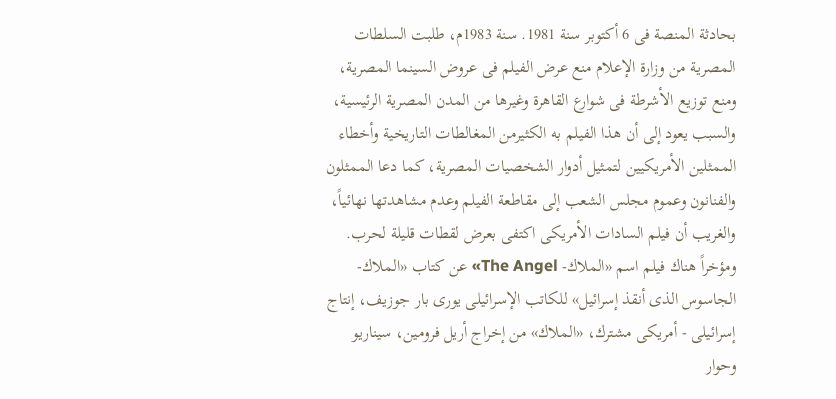بحادثة المنصة فى 6 أكتوبر سنة 1981. سنة 1983م، طلبت السلطات المصرية من وزارة الإعلام منع عرض الفيلم فى عروض السينما المصرية، ومنع توزيع الأشرطة فى شوارع القاهرة وغيرها من المدن المصرية الرئيسية، والسبب يعود إلى أن هذا الفيلم به الكثيرمن المغالطات التاريخية وأخطاء الممثلين الأمريكيين لتمثيل أدوار الشخصيات المصرية، كما دعا الممثلون والفنانون وعموم مجلس الشعب إلى مقاطعة الفيلم وعدم مشاهدتها نهائياً، والغريب أن فيلم السادات الأمريكى اكتفى بعرض لقطات قليلة لحرب. ومؤخراً هناك فيلم اسم «الملاك- The Angel» عن كتاب «الملاك- الجاسوس الذى أنقذ إسرائيل» للكاتب الإسرائيلى يورى بار جوزيف، إنتاج إسرائيلى - أمريكى مشترك، «الملاك» من إخراج أريل فرومين، سيناريو وحوار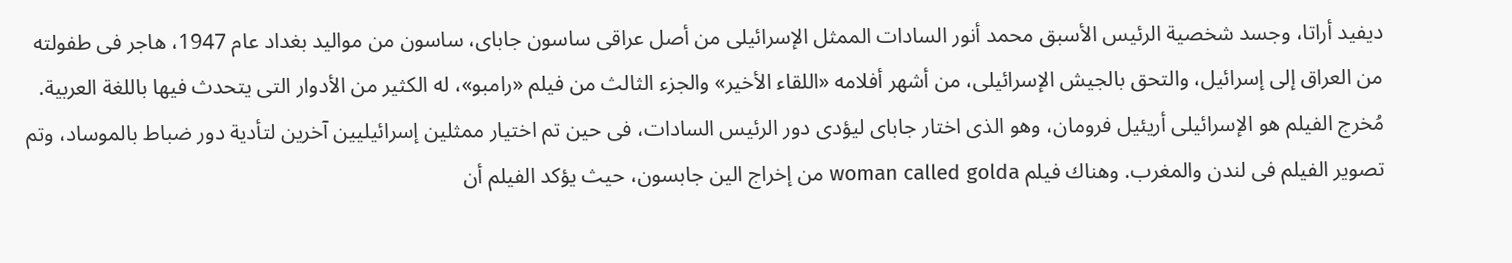ديفيد أراتا، وجسد شخصية الرئيس الأسبق محمد أنور السادات الممثل الإسرائيلى من أصل عراقى ساسون جاباى، ساسون من مواليد بغداد عام 1947، هاجر فى طفولته من العراق إلى إسرائيل، والتحق بالجيش الإسرائيلى، من أشهر أفلامه «اللقاء الأخير» والجزء الثالث من فيلم «رامبو»، له الكثير من الأدوار التى يتحدث فيها باللغة العربية. مُخرج الفيلم هو الإسرائيلى أريئيل فرومان، وهو الذى اختار جاباى ليؤدى دور الرئيس السادات، فى حين تم اختيار ممثلين إسرائيليين آخرين لتأدية دور ضباط بالموساد، وتم تصوير الفيلم فى لندن والمغرب. وهناك فيلم woman called golda من إخراج الين جابسون، حيث يؤكد الفيلم أن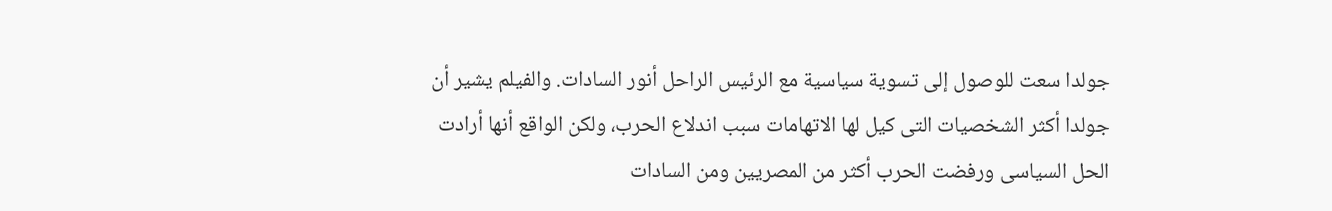جولدا سعت للوصول إلى تسوية سياسية مع الرئيس الراحل أنور السادات. والفيلم يشير أن جولدا أكثر الشخصيات التى كيل لها الاتهامات سبب اندلاع الحرب، ولكن الواقع أنها أرادت الحل السياسى ورفضت الحرب أكثر من المصريين ومن السادات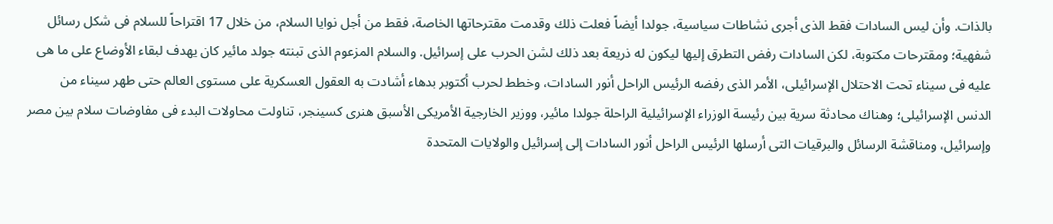بالذات. وأن ليس السادات فقط الذى أجرى نشاطات سياسية، جولدا أيضاً فعلت ذلك وقدمت مقترحاتها الخاصة، فقط من أجل نوايا السلام، من خلال 17 اقتراحاً للسلام فى شكل رسائل شفهية؛ ومقترحات مكتوبة، لكن السادات رفض التطرق إليها ليكون له ذريعة بعد ذلك لشن الحرب على إسرائيل. والسلام المزعوم الذى تبنته جولد مائير كان يهدف لبقاء الأوضاع على ما هى عليه فى سيناء تحت الاحتلال الإسرائيلى، الأمر الذى رفضه الرئيس الراحل أنور السادات، وخطط لحرب أكتوبر بدهاء أشادت به العقول العسكرية على مستوى العالم حتى طهر سيناء من الدنس الإسرائيلى؛ وهناك محادثة سرية بين رئيسة الوزراء الإسرائيلية الراحلة جولدا مائير، ووزير الخارجية الأمريكى الأسبق هنرى كسينجر، تناولت محاولات البدء فى مفاوضات سلام بين مصر وإسرائيل، ومناقشة الرسائل والبرقيات التى أرسلها الرئيس الراحل أنور السادات إلى إسرائيل والولايات المتحدة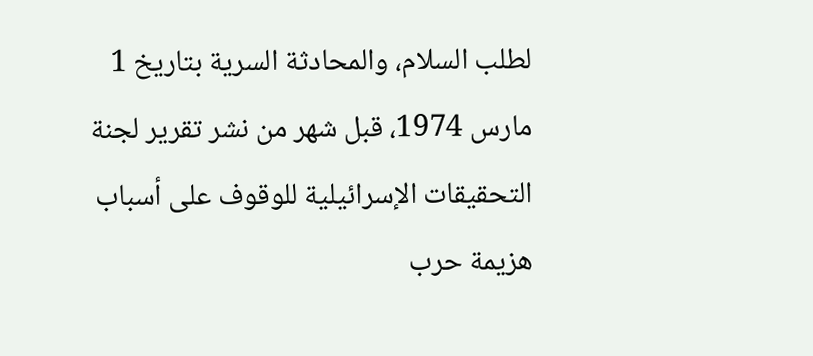لطلب السلام، والمحادثة السرية بتاريخ 1 مارس 1974، قبل شهر من نشر تقرير لجنة التحقيقات الإسرائيلية للوقوف على أسباب هزيمة حرب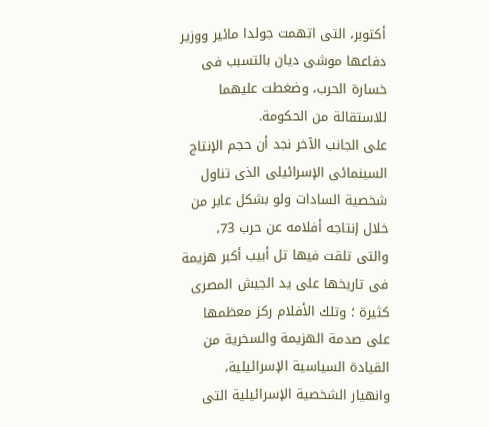أكتوبر، التى اتهمت جولدا مائير ووزير دفاعها موشى ديان بالتسبب فى خسارة الحرب، وضغطت عليهما للاستقالة من الحكومة.
على الجانب الآخر نجد أن حجم الإنتاج السينمائى الإسرائيلى الذى تناول شخصية السادات ولو بشكل عابر من خلال إنتاجه أفلامه عن حرب 73، والتى تلقت فيها تل أبيب أكبر هزيمة فى تاريخها على يد الجيش المصرى كثيرة ؛ وتلك الأفلام ركز معظمها على صدمة الهزيمة والسخرية من القيادة السياسية الإسرائيلية، وانهيار الشخصية الإسرائيلية التى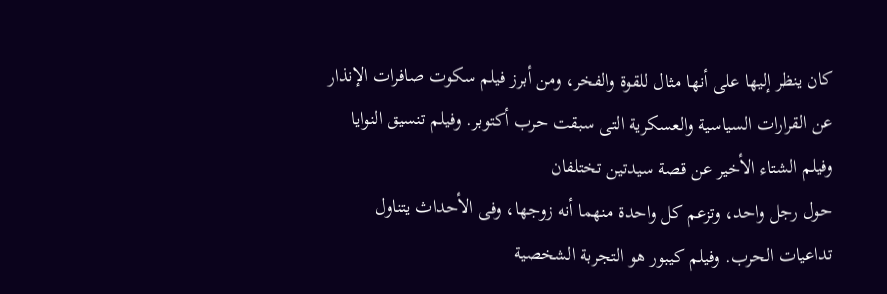كان ينظر إليها على أنها مثال للقوة والفخر، ومن أبرز فيلم سكوت صافرات الإنذار عن القرارات السياسية والعسكرية التى سبقت حرب أكتوبر. وفيلم تنسيق النوايا وفيلم الشتاء الأخير عن قصة سيدتين تختلفان
حول رجل واحد، وتزعم كل واحدة منهما أنه زوجها، وفى الأحداث يتناول تداعيات الحرب. وفيلم كيبور هو التجربة الشخصية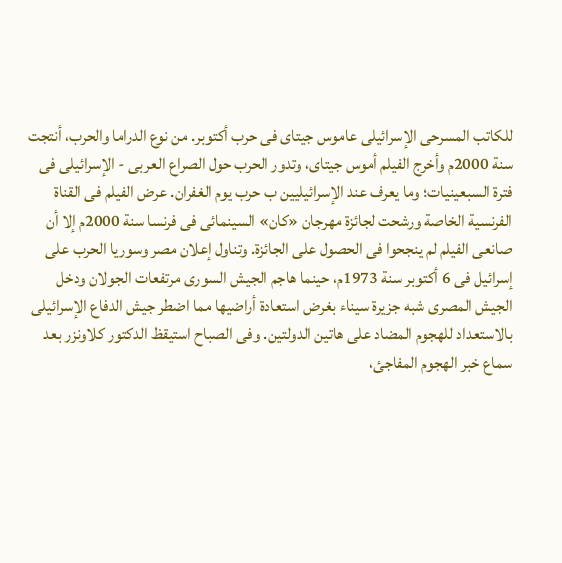للكاتب المسرحى الإسرائيلى عاموس جيتاى فى حرب أكتوبر. من نوع الدراما والحرب، أنتجت سنة 2000م وأخرج الفيلم أموس جيتاى، وتدور الحرب حول الصراع العربى - الإسرائيلى فى فترة السبعينيات؛ وما يعرف عند الإسرائيليين ب حرب يوم الغفران. عرض الفيلم فى القناة الفرنسية الخاصة ورشحت لجائزة مهرجان «كان» السينمائى فى فرنسا سنة 2000م إلا أن صانعى الفيلم لم ينجحوا فى الحصول على الجائزة. وتناول إعلان مصر وسوريا الحرب على إسرائيل فى 6 أكتوبر سنة 1973م، حينما هاجم الجيش السورى مرتفعات الجولان ودخل الجيش المصرى شبه جزيرة سيناء بغرض استعادة أراضيها مما اضطر جيش الدفاع الإسرائيلى بالاستعداد للهجوم المضاد على هاتين الدولتين. وفى الصباح استيقظ الدكتور كلاونزر بعد سماع خبر الهجوم المفاجئ،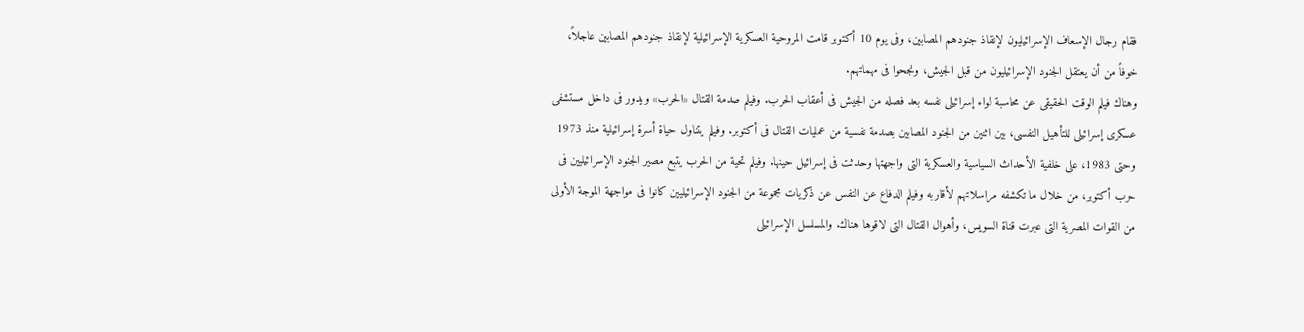فقام رجال الإسعاف الإسرائيليون لإنقاذ جنودهم المصابين، وفى يوم 10 أكتوبر قامت المروحية العسكرية الإسرائيلية لإنقاذ جنودهم المصابين عاجلاً، خوفاً من أن يعتقل الجنود الإسرائيليون من قبل الجيش، ونجحوا فى مهماتهم.
وهناك فيلم الوقت الحقيقى عن محاسبة لواء إسرائيلى نفسه بعد فصله من الجيش فى أعقاب الحرب. وفيلم صدمة القتال «الحرب» ويدور فى داخل مستشفى عسكرى إسرائيلى للتأهيل النفسى، بين اثنين من الجنود المصابين بصدمة نفسية من عمليات القتال فى أكتوبر. وفيلم يتناول حياة أسرة إسرائيلية منذ 1973 وحتى 1983، على خلفية الأحداث السياسية والعسكرية التى واجهتها وحدثت فى إسرائيل حينها. وفيلم تحية من الحرب يتبع مصير الجنود الإسرائيليين فى حرب أكتوبر، من خلال ما تكشفه مراسلاتهم لأقاربه وفيلم الدفاع عن النفس عن ذكريات مجموعة من الجنود الإسرائيليين كانوا فى مواجهة الموجة الأولى من القوات المصرية التى عبرت قناة السويس، وأهوال القتال التى لاقوها هناك. والمسلسل الإسرائيلى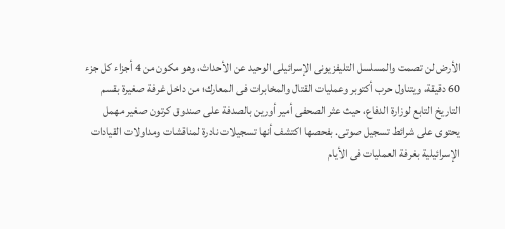الأرض لن تصمت والمسلسل التليفزيونى الإسرائيلى الوحيد عن الأحداث، وهو مكون من 4 أجزاء كل جزء 60 دقيقة، ويتناول حرب أكتوبر وعمليات القتال والمخابرات فى المعارك؛ من داخل غرفة صغيرة بقسم التاريخ التابع لوزارة الدفاع، حيث عثر الصحفى أمير أورين بالصدفة على صندوق كرتون صغير مهمل يحتوى على شرائط تسجيل صوتى. بفحصها اكتشف أنها تسجيلات نادرة لمناقشات ومداولات القيادات الإسرائيلية بغرفة العمليات فى الأيام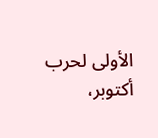الأولى لحرب أكتوبر،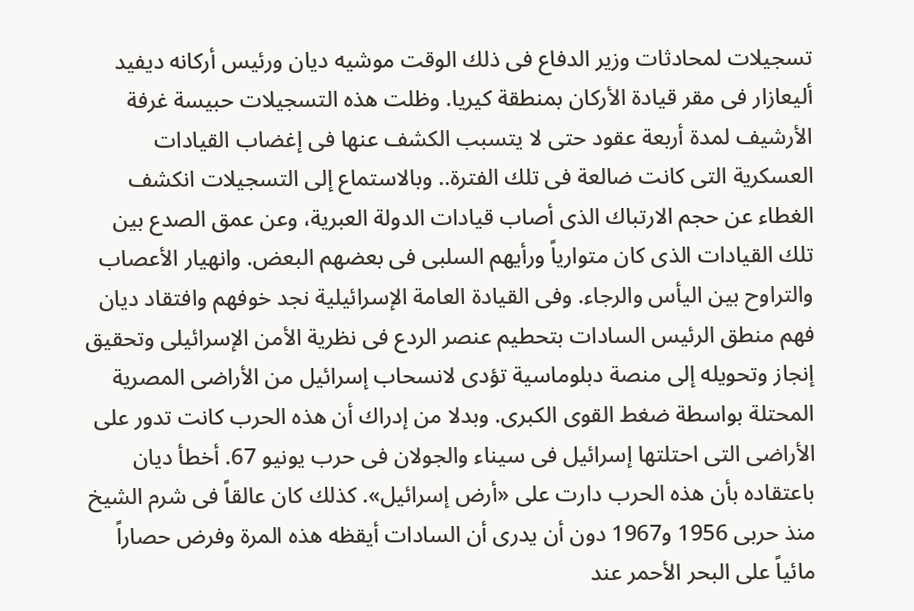تسجيلات لمحادثات وزير الدفاع فى ذلك الوقت موشيه ديان ورئيس أركانه ديفيد أليعازار فى مقر قيادة الأركان بمنطقة كيريا. وظلت هذه التسجيلات حبيسة غرفة الأرشيف لمدة أربعة عقود حتى لا يتسبب الكشف عنها فى إغضاب القيادات العسكرية التى كانت ضالعة فى تلك الفترة.. وبالاستماع إلى التسجيلات انكشف الغطاء عن حجم الارتباك الذى أصاب قيادات الدولة العبرية، وعن عمق الصدع بين تلك القيادات الذى كان متوارياً ورأيهم السلبى فى بعضهم البعض. وانهيار الأعصاب والتراوح بين اليأس والرجاء. وفى القيادة العامة الإسرائيلية نجد خوفهم وافتقاد ديان فهم منطق الرئيس السادات بتحطيم عنصر الردع فى نظرية الأمن الإسرائيلى وتحقيق إنجاز وتحويله إلى منصة دبلوماسية تؤدى لانسحاب إسرائيل من الأراضى المصرية المحتلة بواسطة ضغط القوى الكبرى. وبدلا من إدراك أن هذه الحرب كانت تدور على الأراضى التى احتلتها إسرائيل فى سيناء والجولان فى حرب يونيو 67. أخطأ ديان باعتقاده بأن هذه الحرب دارت على «أرض إسرائيل». كذلك كان عالقاً فى شرم الشيخ منذ حربى 1956 و1967 دون أن يدرى أن السادات أيقظه هذه المرة وفرض حصاراً مائياً على البحر الأحمر عند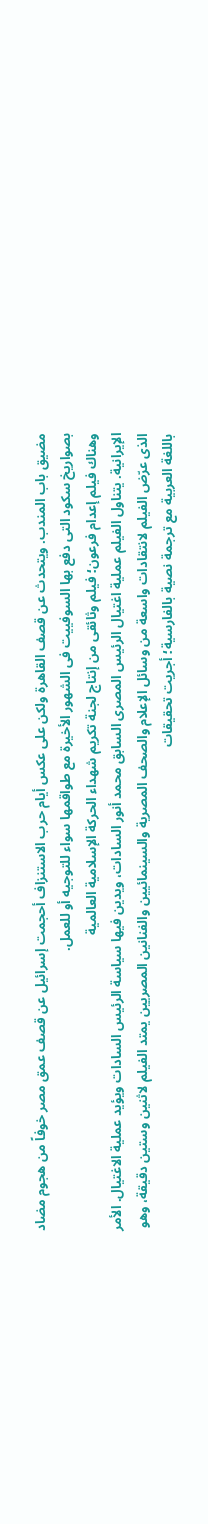مضيق باب المندب. ويتحدث عن قصف القاهرة ولكن على عكس أيام حرب الاستنزاف أحجمت إسرائيل عن قصف عمق مصر خوفاً من هجوم مضاد بصواريخ سكود التى دفع بها السوفييت فى الشهور الأخيرة مع طواقمها سواء للتوجيه أو للعمل.
وهناك فيلم إعدام فرعون؛ فيلم وثائقى من إنتاج لجنة تكريم شهداء الحركة الإسلامية العالمية
الإيرانية. يتناول الفيلم عملية اغتيال الرئيس المصرى السابق محمد أنور السادات، ويدين فيها سياسة الرئيس السادات ويؤيد عملية الاغتيال. الأمر الذى عرّض الفيلم لانتقادات واسعة من وسائل الإعلام والصحف المصرية والسينمائيين والفنانين المصريين يمتد الفيلم لاثنين وستين دقيقة، وهو باللغة العربية مع ترجمة نصية بالفارسية؛ أجريت تحقيقات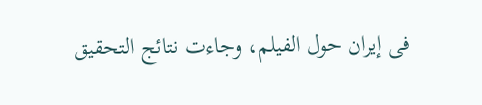فى إيران حول الفيلم، وجاءت نتائج التحقيق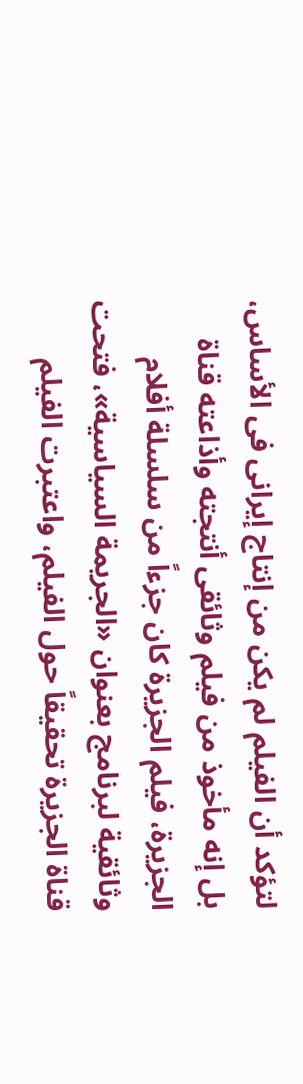لتؤكد أن الفيلم لم يكن من إنتاج إيرانى فى الأساس، بل إنه مأخوذ من فيلم وثائقى أنتجته وأذاعته قناة الجزيرة، فيلم الجزيرة كان جزءاً من سلسلة أفلام وثائقية لبرنامج بعنوان «الجريمة السياسية»، فتحت قناة الجزيرة تحقيقاً حول الفيلم، واعتبرت الفيلم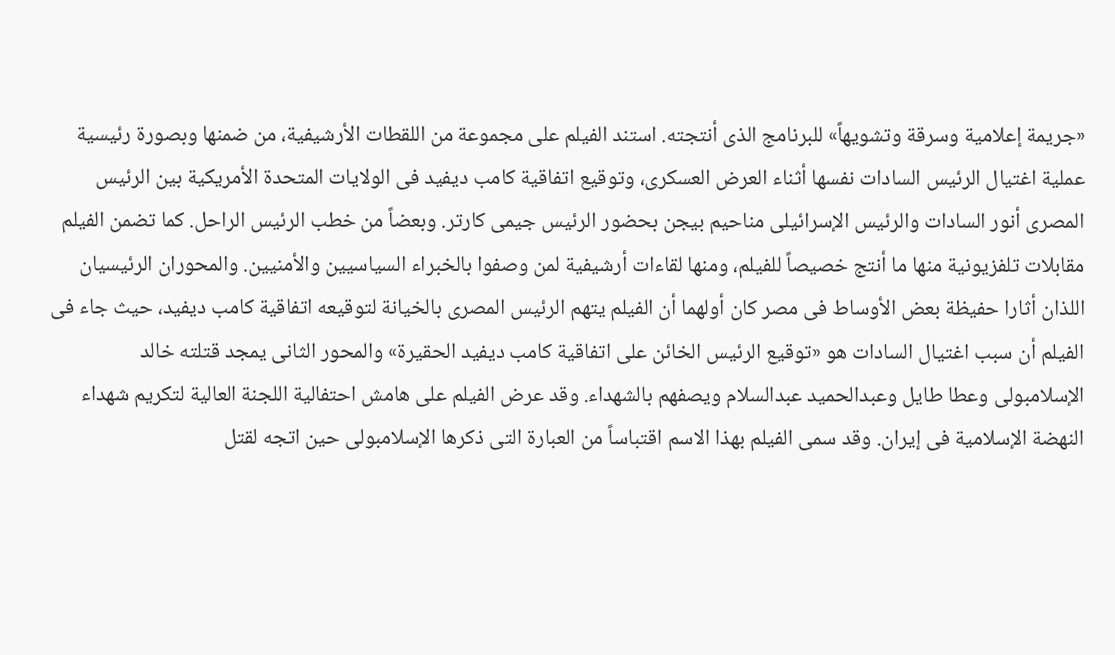«جريمة إعلامية وسرقة وتشويهاً» للبرنامج الذى أنتجته. استند الفيلم على مجموعة من اللقطات الأرشيفية، من ضمنها وبصورة رئيسية عملية اغتيال الرئيس السادات نفسها أثناء العرض العسكرى، وتوقيع اتفاقية كامب ديفيد فى الولايات المتحدة الأمريكية بين الرئيس المصرى أنور السادات والرئيس الإسرائيلى مناحيم بيجن بحضور الرئيس جيمى كارتر. وبعضاً من خطب الرئيس الراحل. كما تضمن الفيلم مقابلات تلفزيونية منها ما أنتج خصيصاً للفيلم، ومنها لقاءات أرشيفية لمن وصفوا بالخبراء السياسيين والأمنيين. والمحوران الرئيسيان اللذان أثارا حفيظة بعض الأوساط فى مصر كان أولهما أن الفيلم يتهم الرئيس المصرى بالخيانة لتوقيعه اتفاقية كامب ديفيد، حيث جاء فى الفيلم أن سبب اغتيال السادات هو «توقيع الرئيس الخائن على اتفاقية كامب ديفيد الحقيرة» والمحور الثانى يمجد قتلته خالد الإسلامبولى وعطا طايل وعبدالحميد عبدالسلام ويصفهم بالشهداء. وقد عرض الفيلم على هامش احتفالية اللجنة العالية لتكريم شهداء النهضة الإسلامية فى إيران. وقد سمى الفيلم بهذا الاسم اقتباساً من العبارة التى ذكرها الإسلامبولى حين اتجه لقتل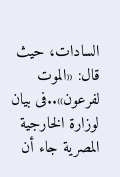السادات، حيث قال: «الموت لفرعون»..فى بيان لوزارة الخارجية المصرية جاء أن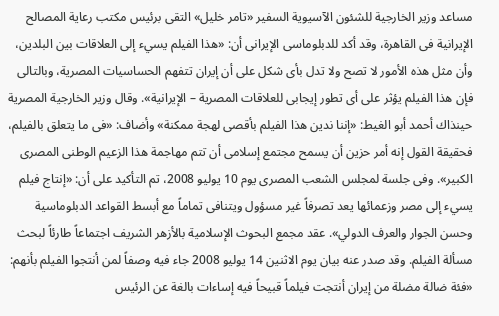مساعد وزير الخارجية للشئون الآسيوية السفير «تامر خليل» التقى برئيس مكتب رعاية المصالح الإيرانية فى القاهرة، وقد أكد للدبلوماسى الإيرانى أن: «هذا الفيلم يسيء إلى العلاقات بين البلدين، وأن مثل هذه الأمور لا تصح ولا تدل بأى شكل على أن إيران تتفهم الحساسيات المصرية، وبالتالى فإن هذا الفيلم يؤثر على أى تطور إيجابى للعلاقات المصرية – الإيرانية». وقال وزير الخارجية المصرية حينذاك أحمد أبو الغيط: «إننا ندين هذا الفيلم بأقصى لهجة ممكنة» وأضاف: «فى ما يتعلق بالفيلم، فحقيقة القول إنه أمر حزين أن يسمح مجتمع إسلامى أن تتم مهاجمة هذا الزعيم الوطنى المصرى الكبير». وفى جلسة لمجلس الشعب المصرى يوم 10 يوليو 2008، تم التأكيد على أن: «إنتاج فيلم يسيء إلى مصر وزعمائها يعد تصرفاً غير مسؤول ويتنافى تماماً مع أبسط القواعد الدبلوماسية وحسن الجوار والعرف الدولي». عقد مجمع البحوث الإسلامية بالأزهر الشريف اجتماعاً طارئاً لبحث مسألة الفيلم. وقد صدر عنه بيان يوم الاثنين 14 يوليو 2008 جاء فيه وصفاً لمن أنتجوا الفيلم بأنهم: «فئة ضالة مضلة من إيران أنتجت فيلماً قبيحاً فيه إساءات بالغة عن الرئيس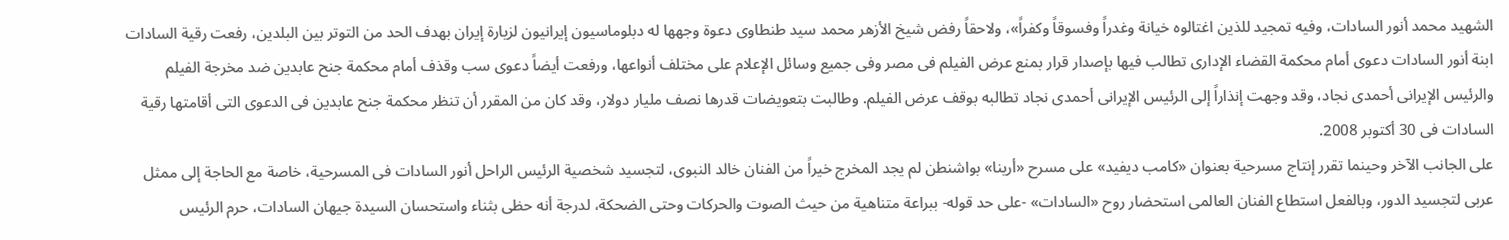الشهيد محمد أنور السادات، وفيه تمجيد للذين اغتالوه خيانة وغدراً وفسوقاً وكفراً»، ولاحقاً رفض شيخ الأزهر محمد سيد طنطاوى دعوة وجهها له دبلوماسيون إيرانيون لزيارة إيران بهدف الحد من التوتر بين البلدين، رفعت رقية السادات ابنة أنور السادات دعوى أمام محكمة القضاء الإدارى تطالب فيها بإصدار قرار بمنع عرض الفيلم فى مصر وفى جميع وسائل الإعلام على مختلف أنواعها، ورفعت أيضاً دعوى سب وقذف أمام محكمة جنح عابدين ضد مخرجة الفيلم والرئيس الإيرانى أحمدى نجاد، وقد وجهت إنذاراً إلى الرئيس الإيرانى أحمدى نجاد تطالبه بوقف عرض الفيلم. وطالبت بتعويضات قدرها نصف مليار دولار، وقد كان من المقرر أن تنظر محكمة جنح عابدين فى الدعوى التى أقامتها رقية السادات فى 30 أكتوبر 2008.
على الجانب الآخر وحينما تقرر إنتاج مسرحية بعنوان «كامب ديفيد» على مسرح «أرينا» بواشنطن لم يجد المخرج خيراً من الفنان خالد النبوى، لتجسيد شخصية الرئيس الراحل أنور السادات فى المسرحية، خاصة مع الحاجة إلى ممثل عربى لتجسيد الدور، وبالفعل استطاع الفنان العالمى استحضار روح «السادات» -على حد قوله- ببراعة متناهية من حيث الصوت والحركات وحتى الضحكة، لدرجة أنه حظى بثناء واستحسان السيدة جيهان السادات، حرم الرئيس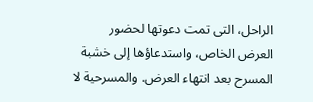الراحل، التى تمت دعوتها لحضور العرض الخاص، واستدعاؤها إلى خشبة المسرح بعد انتهاء العرض. والمسرحية لا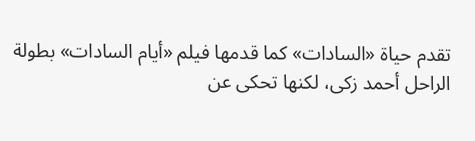تقدم حياة «السادات» كما قدمها فيلم «أيام السادات» بطولة الراحل أحمد زكى، لكنها تحكى عن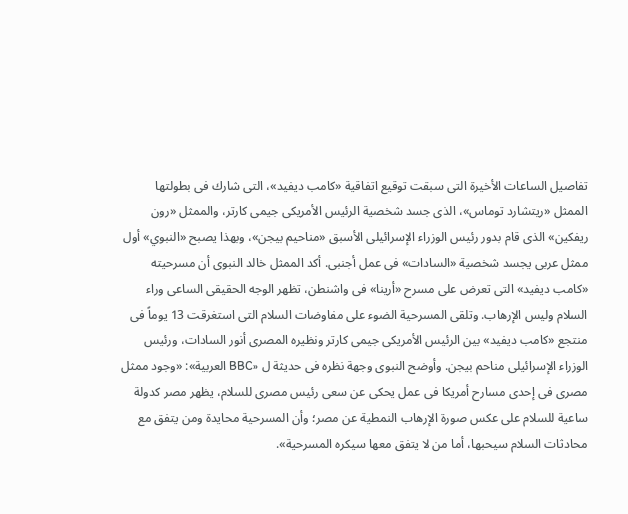تفاصيل الساعات الأخيرة التى سبقت توقيع اتفاقية «كامب ديفيد»، التى شارك فى بطولتها الممثل «ريتشارد توماس»، الذى جسد شخصية الرئيس الأمريكى جيمى كارتر، والممثل «رون ريفكين» الذى قام بدور رئيس الوزراء الإسرائيلى الأسبق «مناحيم بيجن»، وبهذا يصبح «النبوي» أول ممثل عربى يجسد شخصية «السادات» فى عمل أجنبى. أكد الممثل خالد النبوى أن مسرحيته «كامب ديفيد» التى تعرض على مسرح «أرينا» فى واشنطن، تظهر الوجه الحقيقى الساعى وراء السلام وليس الإرهاب. وتلقى المسرحية الضوء على مفاوضات السلام التى استغرقت 13 يوماً فى منتجع «كامب ديفيد» بين الرئيس الأمريكى جيمى كارتر ونظيره المصرى أنور السادات، ورئيس الوزراء الإسرائيلى مناحم بيجن. وأوضح النبوى وجهة نظره فى حديثة ل «BBC العربية»: «وجود ممثل مصرى فى إحدى مسارح أمريكا فى عمل يحكى عن سعى رئيس مصرى للسلام، يظهر مصر كدولة ساعية للسلام على عكس صورة الإرهاب النمطية عن مصر؛ وأن المسرحية محايدة ومن يتفق مع محادثات السلام سيحبها، أما من لا يتفق معها سيكره المسرحية».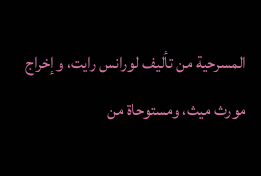المسرحية من تأليف لورانس رايت، وإخراج مورث ميث، ومستوحاة من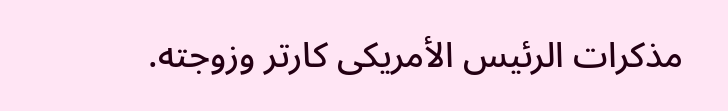مذكرات الرئيس الأمريكى كارتر وزوجته.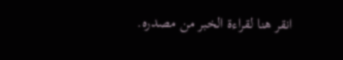انقر هنا لقراءة الخبر من مصدره.